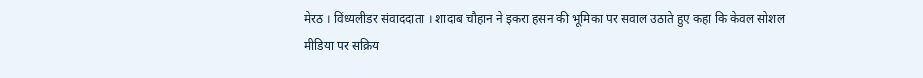मेरठ । विंध्यलीडर संवाददाता । शादाब चौहान ने इकरा हसन की भूमिका पर सवाल उठाते हुए कहा कि केवल सोशल मीडिया पर सक्रिय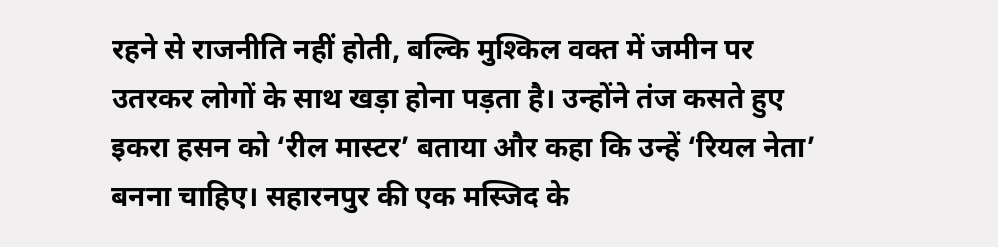रहने से राजनीति नहीं होती, बल्कि मुश्किल वक्त में जमीन पर उतरकर लोगों के साथ खड़ा होना पड़ता है। उन्होंने तंज कसते हुए इकरा हसन को ‘रील मास्टर’ बताया और कहा कि उन्हें ‘रियल नेता’ बनना चाहिए। सहारनपुर की एक मस्जिद के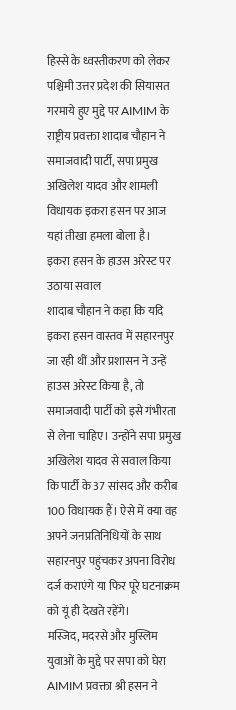हिस्से के ध्वस्तीकरण को लेकर पश्चिमी उत्तर प्रदेश की सियासत गरमाये हुए मुद्दे पर AIMIM के राष्ट्रीय प्रवक्ता शादाब चौहान ने समाजवादी पार्टी, सपा प्रमुख अखिलेश यादव और शामली विधायक इकरा हसन पर आज यहां तीखा हमला बोला है।
इकरा हसन के हाउस अरेस्ट पर उठाया सवाल
शादाब चौहान ने कहा कि यदि इकरा हसन वास्तव में सहारनपुर जा रही थीं और प्रशासन ने उन्हें हाउस अरेस्ट किया है, तो समाजवादी पार्टी को इसे गंभीरता से लेना चाहिए। उन्होंने सपा प्रमुख अखिलेश यादव से सवाल किया कि पार्टी के 37 सांसद और करीब 100 विधायक हैं। ऐसे में क्या वह अपने जनप्रतिनिधियों के साथ सहारनपुर पहुंचकर अपना विरोध दर्ज कराएंगे या फिर पूरे घटनाक्रम को यूं ही देखते रहेंगे।
मस्जिद, मदरसे और मुस्लिम युवाओं के मुद्दे पर सपा को घेरा
AIMIM प्रवक्ता श्री हसन ने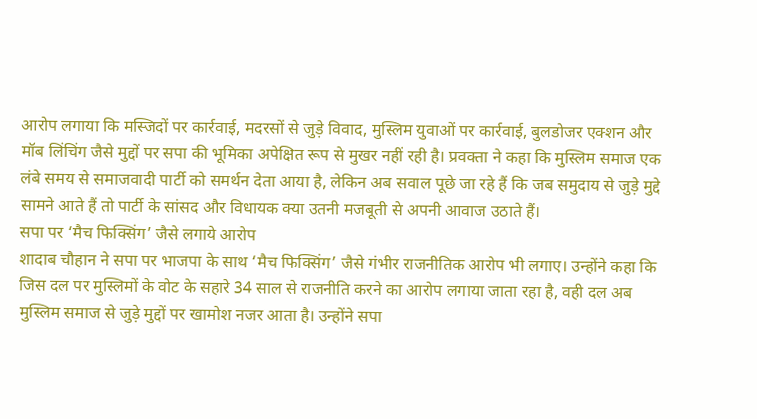आरोप लगाया कि मस्जिदों पर कार्रवाई, मदरसों से जुड़े विवाद, मुस्लिम युवाओं पर कार्रवाई, बुलडोजर एक्शन और मॉब लिंचिंग जैसे मुद्दों पर सपा की भूमिका अपेक्षित रूप से मुखर नहीं रही है। प्रवक्ता ने कहा कि मुस्लिम समाज एक लंबे समय से समाजवादी पार्टी को समर्थन देता आया है, लेकिन अब सवाल पूछे जा रहे हैं कि जब समुदाय से जुड़े मुद्दे सामने आते हैं तो पार्टी के सांसद और विधायक क्या उतनी मजबूती से अपनी आवाज उठाते हैं।
सपा पर ‘मैच फिक्सिंग’ जैसे लगाये आरोप
शादाब चौहान ने सपा पर भाजपा के साथ ‘मैच फिक्सिंग’ जैसे गंभीर राजनीतिक आरोप भी लगाए। उन्होंने कहा कि जिस दल पर मुस्लिमों के वोट के सहारे 34 साल से राजनीति करने का आरोप लगाया जाता रहा है, वही दल अब मुस्लिम समाज से जुड़े मुद्दों पर खामोश नजर आता है। उन्होंने सपा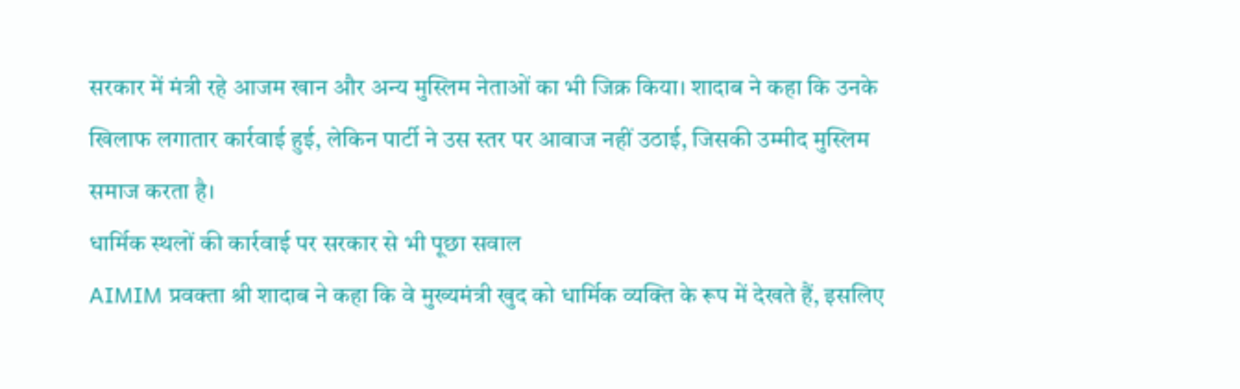सरकार में मंत्री रहे आजम खान और अन्य मुस्लिम नेताओं का भी जिक्र किया। शादाब ने कहा कि उनके खिलाफ लगातार कार्रवाई हुई, लेकिन पार्टी ने उस स्तर पर आवाज नहीं उठाई, जिसकी उम्मीद मुस्लिम समाज करता है।
धार्मिक स्थलों की कार्रवाई पर सरकार से भी पूछा सवाल
AIMIM प्रवक्ता श्री शादाब ने कहा कि वे मुख्यमंत्री खुद को धार्मिक व्यक्ति के रूप में देखते हैं, इसलिए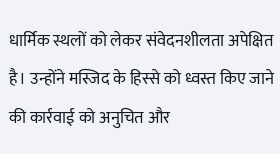धार्मिक स्थलों को लेकर संवेदनशीलता अपेक्षित है। उन्होंने मस्जिद के हिस्से को ध्वस्त किए जाने की कार्रवाई को अनुचित और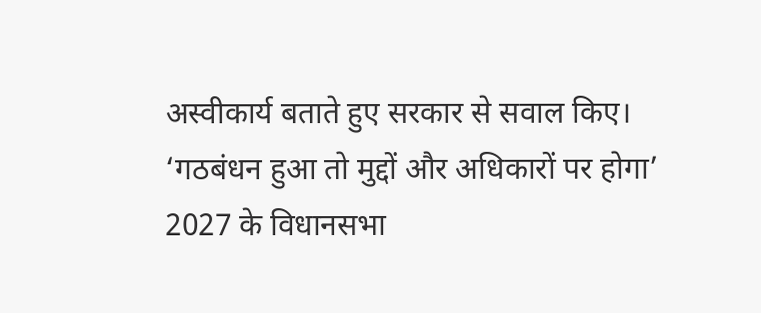अस्वीकार्य बताते हुए सरकार से सवाल किए।
‘गठबंधन हुआ तो मुद्दों और अधिकारों पर होगा’
2027 के विधानसभा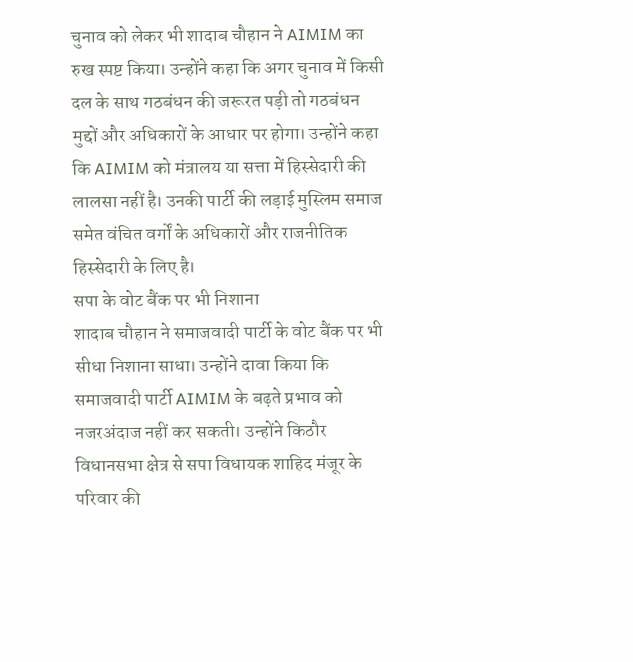चुनाव को लेकर भी शादाब चौहान ने AIMIM का रुख स्पष्ट किया। उन्होंने कहा कि अगर चुनाव में किसी दल के साथ गठबंधन की जरूरत पड़ी तो गठबंधन मुद्दों और अधिकारों के आधार पर होगा। उन्होंने कहा कि AIMIM को मंत्रालय या सत्ता में हिस्सेदारी की लालसा नहीं है। उनकी पार्टी की लड़ाई मुस्लिम समाज समेत वंचित वर्गों के अधिकारों और राजनीतिक हिस्सेदारी के लिए है।
सपा के वोट बैंक पर भी निशाना
शादाब चौहान ने समाजवादी पार्टी के वोट बैंक पर भी सीधा निशाना साधा। उन्होंने दावा किया कि समाजवादी पार्टी AIMIM के बढ़ते प्रभाव को नजरअंदाज नहीं कर सकती। उन्होंने किठौर विधानसभा क्षेत्र से सपा विधायक शाहिद मंजूर के परिवार की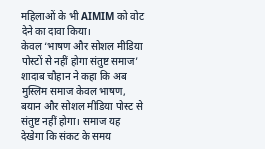महिलाओं के भी AIMIM को वोट देने का दावा किया।
केवल ‘भाषण और सोशल मीडिया पोस्टों से नहीं होगा संतुष्ट समाज’
शादाब चौहान ने कहा कि अब मुस्लिम समाज केवल भाषण, बयान और सोशल मीडिया पोस्ट से संतुष्ट नहीं होगा। समाज यह देखेगा कि संकट के समय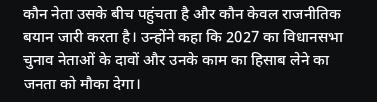कौन नेता उसके बीच पहुंचता है और कौन केवल राजनीतिक बयान जारी करता है। उन्होंने कहा कि 2027 का विधानसभा चुनाव नेताओं के दावों और उनके काम का हिसाब लेने का जनता को मौका देगा।